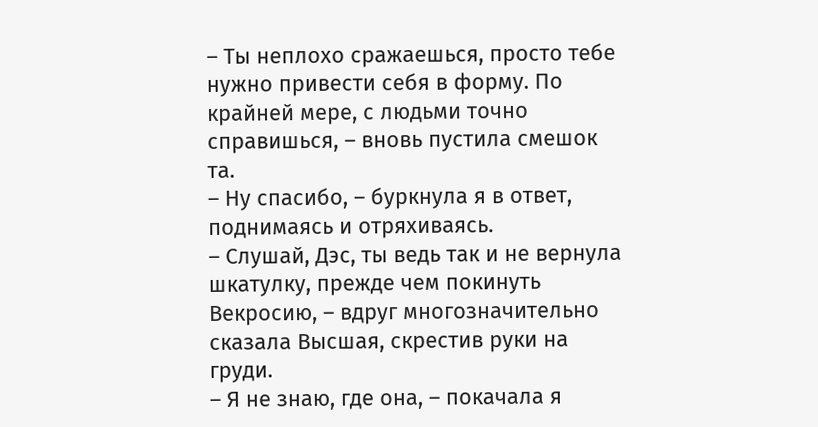– Ты неплохо сражаешься, просто тебе нужно привести себя в форму. По крайней мере, с людьми точно справишься, – вновь пустила смешок та.
– Ну спасибо, – буркнула я в ответ, поднимаясь и отряхиваясь.
– Слушай, Дэс, ты ведь так и не вернула шкатулку, прежде чем покинуть Векросию, – вдруг многозначительно сказала Высшая, скрестив руки на груди.
– Я не знаю, где она, – покачала я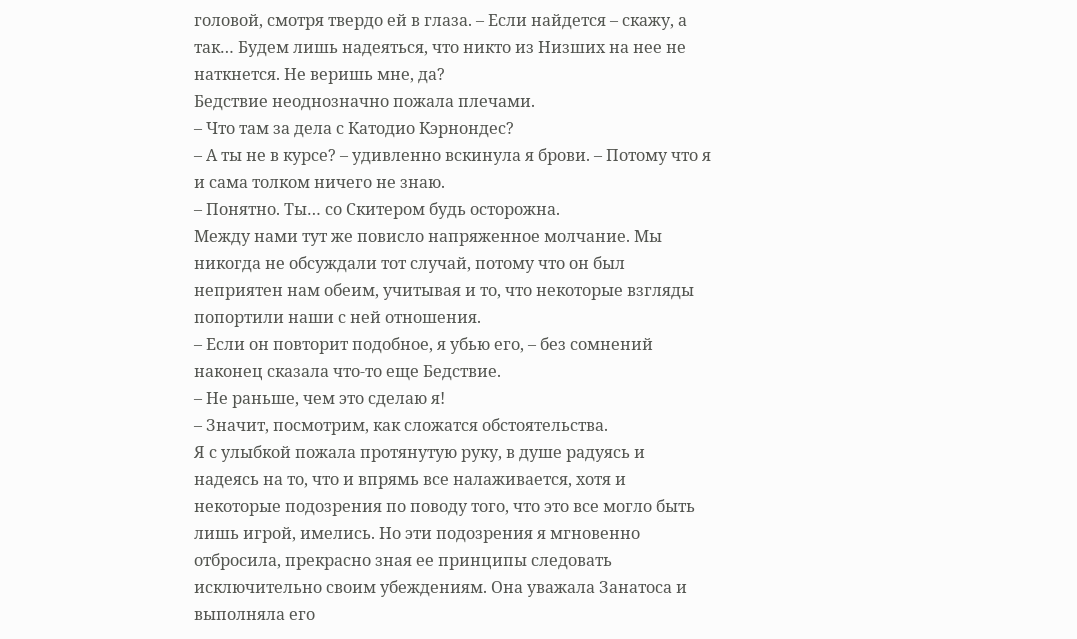головой, смотря твердо ей в глаза. – Если найдется – скажу, а так… Будем лишь надеяться, что никто из Низших на нее не наткнется. Не веришь мне, да?
Бедствие неоднозначно пожала плечами.
– Что там за дела с Катодио Кэрнондес?
– А ты не в курсе? – удивленно вскинула я брови. – Потому что я и сама толком ничего не знаю.
– Понятно. Ты… со Скитером будь осторожна.
Между нами тут же повисло напряженное молчание. Мы никогда не обсуждали тот случай, потому что он был неприятен нам обеим, учитывая и то, что некоторые взгляды попортили наши с ней отношения.
– Если он повторит подобное, я убью его, – без сомнений наконец сказала что-то еще Бедствие.
– Не раньше, чем это сделаю я!
– Значит, посмотрим, как сложатся обстоятельства.
Я с улыбкой пожала протянутую руку, в душе радуясь и надеясь на то, что и впрямь все налаживается, хотя и некоторые подозрения по поводу того, что это все могло быть лишь игрой, имелись. Но эти подозрения я мгновенно отбросила, прекрасно зная ее принципы следовать исключительно своим убеждениям. Она уважала Занатоса и выполняла его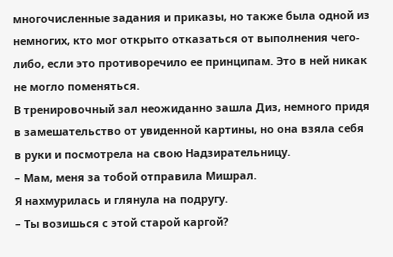многочисленные задания и приказы, но также была одной из немногих, кто мог открыто отказаться от выполнения чего-либо, если это противоречило ее принципам. Это в ней никак не могло поменяться.
В тренировочный зал неожиданно зашла Диз, немного придя в замешательство от увиденной картины, но она взяла себя в руки и посмотрела на свою Надзирательницу.
– Мам, меня за тобой отправила Мишрал.
Я нахмурилась и глянула на подругу.
– Ты возишься с этой старой каргой?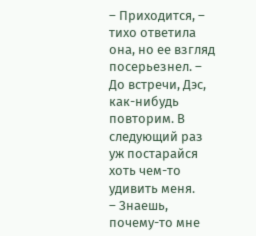– Приходится, – тихо ответила она, но ее взгляд посерьезнел. – До встречи, Дэс, как-нибудь повторим. В следующий раз уж постарайся хоть чем-то удивить меня.
– Знаешь, почему-то мне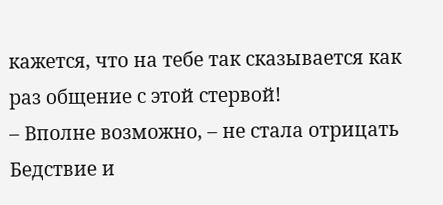кажется, что на тебе так сказывается как раз общение с этой стервой!
– Вполне возможно, – не стала отрицать Бедствие и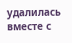удалилась вместе с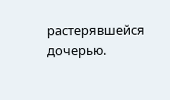растерявшейся дочерью.